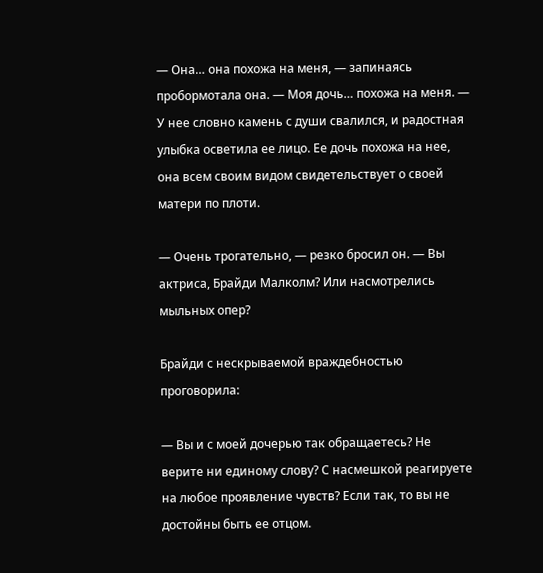— Она… она похожа на меня, — запинаясь пробормотала она. — Моя дочь… похожа на меня. — У нее словно камень с души свалился, и радостная улыбка осветила ее лицо. Ее дочь похожа на нее, она всем своим видом свидетельствует о своей матери по плоти.

— Очень трогательно, — резко бросил он. — Вы актриса, Брайди Малколм? Или насмотрелись мыльных опер?

Брайди с нескрываемой враждебностью проговорила:

— Вы и с моей дочерью так обращаетесь? Не верите ни единому слову? С насмешкой реагируете на любое проявление чувств? Если так, то вы не достойны быть ее отцом.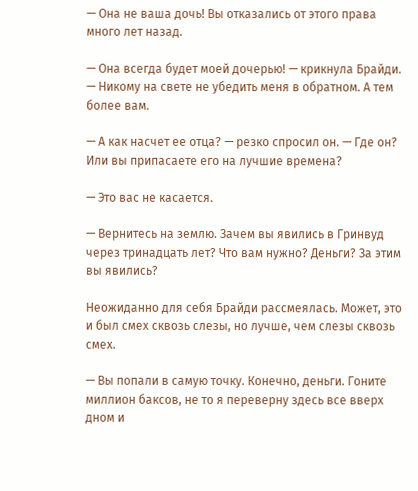— Она не ваша дочь! Вы отказались от этого права много лет назад.

— Она всегда будет моей дочерью! — крикнула Брайди. — Никому на свете не убедить меня в обратном. А тем более вам.

— А как насчет ее отца? — резко спросил он. — Где он? Или вы припасаете его на лучшие времена?

— Это вас не касается.

— Вернитесь на землю. Зачем вы явились в Гринвуд через тринадцать лет? Что вам нужно? Деньги? За этим вы явились?

Неожиданно для себя Брайди рассмеялась. Может, это и был смех сквозь слезы, но лучше, чем слезы сквозь смех.

— Вы попали в самую точку. Конечно, деньги. Гоните миллион баксов, не то я переверну здесь все вверх дном и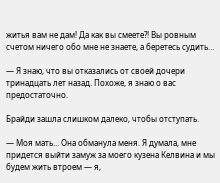житья вам не дам! Да как вы смеете?! Вы ровным счетом ничего обо мне не знаете, а беретесь судить…

— Я знаю, что вы отказались от своей дочери тринадцать лет назад. Похоже, я знаю о вас предостаточно.

Брайди зашла слишком далеко, чтобы отступать.

— Моя мать… Она обманула меня. Я думала, мне придется выйти замуж за моего кузена Келвина и мы будем жить втроем — я,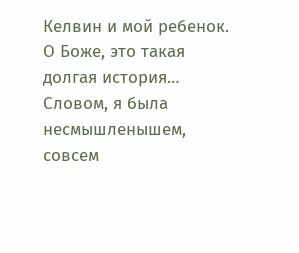Келвин и мой ребенок. О Боже, это такая долгая история… Словом, я была несмышленышем, совсем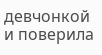девчонкой и поверила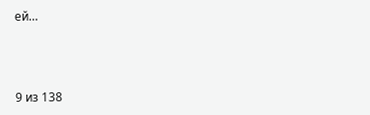ей…



9 из 138